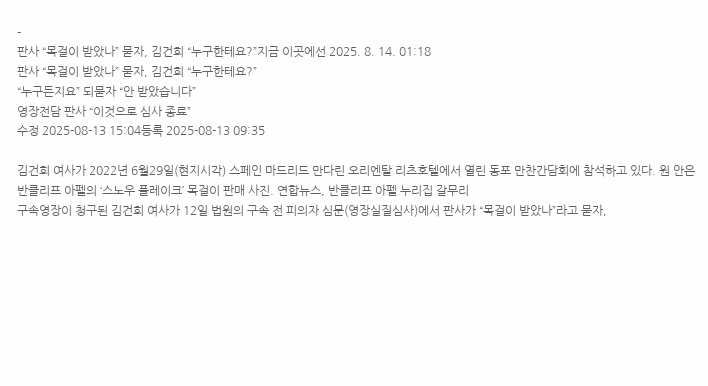-
판사 “목걸이 받았나” 묻자, 김건희 “누구한테요?”지금 이곳에선 2025. 8. 14. 01:18
판사 “목걸이 받았나” 묻자, 김건희 “누구한테요?”
“누구든지요” 되묻자 “안 받았습니다”
영장전담 판사 “이것으로 심사 종료”
수정 2025-08-13 15:04등록 2025-08-13 09:35

김건희 여사가 2022년 6월29일(현지시각) 스페인 마드리드 만다린 오리엔탈 리츠호텔에서 열린 동포 만찬간담회에 참석하고 있다. 원 안은 반클리프 아펠의 ‘스노우 플레이크’ 목걸이 판매 사진. 연합뉴스, 반클리프 아펠 누리집 갈무리
구속영장이 청구된 김건희 여사가 12일 법원의 구속 전 피의자 심문(영장실질심사)에서 판사가 “목걸이 받았나”라고 묻자,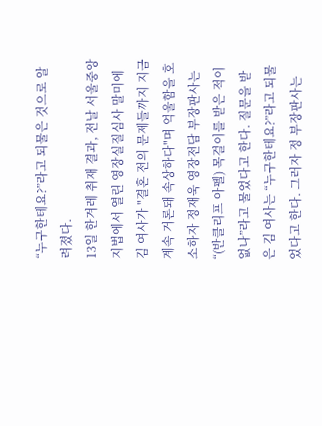“누구한테요?”라고 되물은 것으로 알려졌다.
13일 한겨레 취재 결과, 전날 서울중앙지법에서 열린 영장실질심사 말미에 김 여사가 "결혼 전의 문제들까지 지금 계속 거론돼 속상하다"며 억울함을 호소하자 정재욱 영장전담 부장판사는 “(반클리프 아펠) 목걸이를 받은 적이 없나”라고 물었다고 한다. 질문을 받은 김 여사는 “누구한테요?”라고 되물었다고 한다. 그러자 정 부장판사는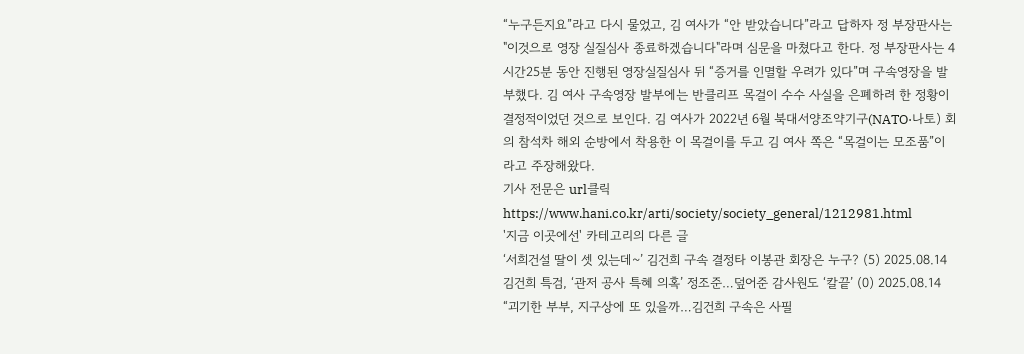“누구든지요”라고 다시 물었고, 김 여사가 “안 받았습니다”라고 답하자 정 부장판사는 "이것으로 영장 실질심사 종료하겠습니다"라며 심문을 마쳤다고 한다. 정 부장판사는 4시간25분 동안 진행된 영장실질심사 뒤 “증거를 인멸할 우려가 있다”며 구속영장을 발부했다. 김 여사 구속영장 발부에는 반클리프 목걸이 수수 사실을 은폐하려 한 정황이 결정적이었던 것으로 보인다. 김 여사가 2022년 6월 북대서양조약기구(NATO·나토) 회의 참석차 해외 순방에서 착용한 이 목걸이를 두고 김 여사 쪽은 “목걸이는 모조품”이라고 주장해왔다.
기사 전문은 url클릭
https://www.hani.co.kr/arti/society/society_general/1212981.html
'지금 이곳에선' 카테고리의 다른 글
‘서희건설 딸이 셋 있는데~’ 김건희 구속 결정타 이봉관 회장은 누구? (5) 2025.08.14 김건희 특검, ‘관저 공사 특혜 의혹’ 정조준…덮어준 감사원도 ‘칼끝’ (0) 2025.08.14 “괴기한 부부, 지구상에 또 있을까…김건희 구속은 사필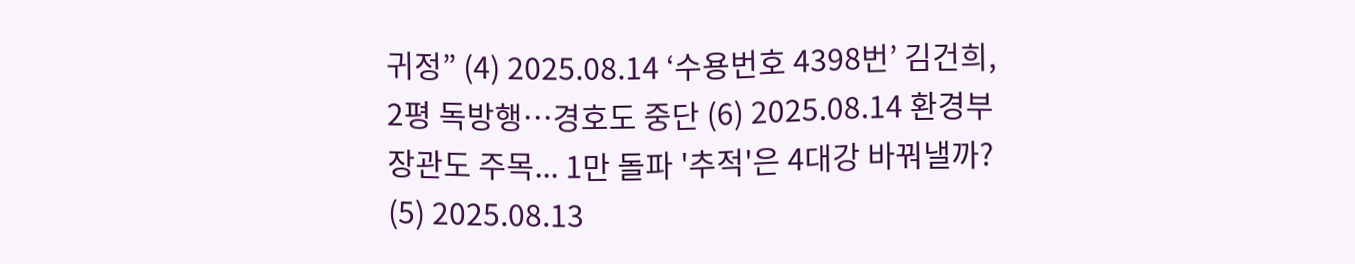귀정” (4) 2025.08.14 ‘수용번호 4398번’ 김건희, 2평 독방행…경호도 중단 (6) 2025.08.14 환경부 장관도 주목... 1만 돌파 '추적'은 4대강 바꿔낼까? (5) 2025.08.13